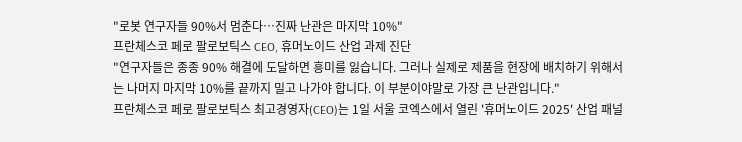"로봇 연구자들 90%서 멈춘다…진짜 난관은 마지막 10%"
프란체스코 페로 팔로보틱스 CEO, 휴머노이드 산업 과제 진단
"연구자들은 종종 90% 해결에 도달하면 흥미를 잃습니다. 그러나 실제로 제품을 현장에 배치하기 위해서는 나머지 마지막 10%를 끝까지 밀고 나가야 합니다. 이 부분이야말로 가장 큰 난관입니다."
프란체스코 페로 팔로보틱스 최고경영자(CEO)는 1일 서울 코엑스에서 열린 '휴머노이드 2025' 산업 패널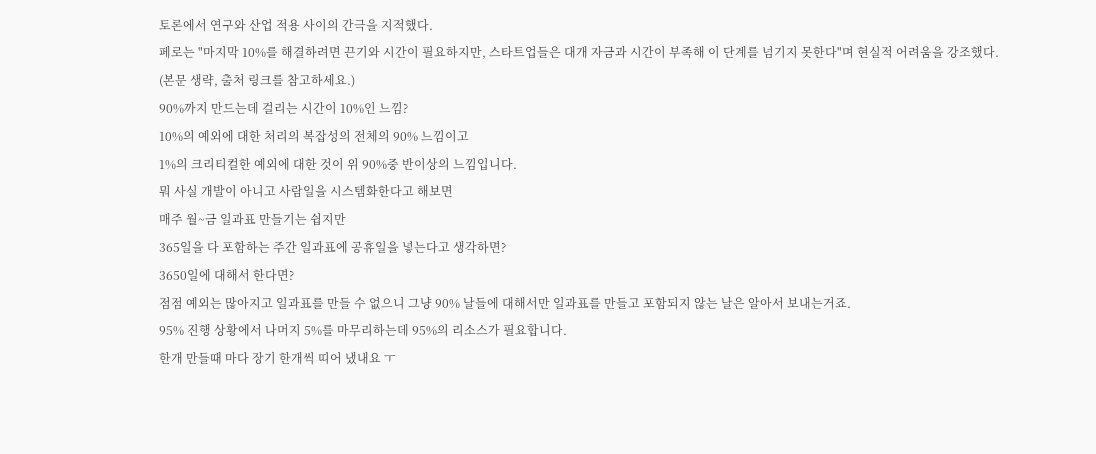토론에서 연구와 산업 적용 사이의 간극을 지적했다.
페로는 "마지막 10%를 해결하려면 끈기와 시간이 필요하지만, 스타트업들은 대개 자금과 시간이 부족해 이 단계를 넘기지 못한다"며 현실적 어려움을 강조했다.
(본문 생략, 출처 링크를 참고하세요.)
90%까지 만드는데 걸리는 시간이 10%인 느낌?
10%의 예외에 대한 처리의 복잡성의 전체의 90% 느낌이고
1%의 크리티컬한 예외에 대한 것이 위 90%중 반이상의 느낌입니다.
뭐 사실 개발이 아니고 사람일을 시스템화한다고 해보면
매주 월~금 일과표 만들기는 쉽지만
365일을 다 포함하는 주간 일과표에 공휴일을 넣는다고 생각하면?
3650일에 대해서 한다면?
점점 예외는 많아지고 일과표를 만들 수 없으니 그냥 90% 날들에 대해서만 일과표를 만들고 포함되지 않는 날은 알아서 보내는거죠.
95% 진행 상황에서 나머지 5%를 마무리하는데 95%의 리소스가 필요합니다.
한개 만들때 마다 장기 한개씩 띠어 냈내요 ㅜ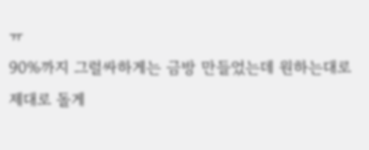ㅠ
90%까지 그럴싸하게는 금방 만들었는데 원하는대로 제대로 돌게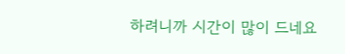하려니까 시간이 많이 드네요